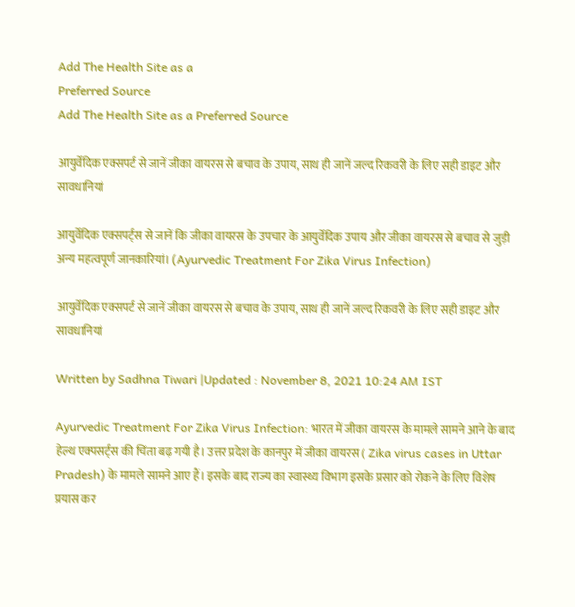Add The Health Site as a
Preferred Source
Add The Health Site as a Preferred Source

आयुर्वेदिक एक्सपर्ट से जानें जीका वायरस से बचाव के उपाय, साथ ही जानें जल्द रिकवरी के लिए सही डाइट और सावधानियां

आयुर्वेदिक एक्सपर्ट्स से जानें कि जीका वायरस के उपचार के आयुर्वेदिक उपाय और जीका वायरस से बचाव से जुड़ी अन्य महत्वपूर्ण जानकारियां। (Ayurvedic Treatment For Zika Virus Infection)

आयुर्वेदिक एक्सपर्ट से जानें जीका वायरस से बचाव के उपाय, साथ ही जानें जल्द रिकवरी के लिए सही डाइट और सावधानियां

Written by Sadhna Tiwari |Updated : November 8, 2021 10:24 AM IST

Ayurvedic Treatment For Zika Virus Infection: भारत में जीका वायरस के मामले सामने आने के बाद हेल्थ एक्पसर्ट्स की चिंता बढ़ गयी है। उत्तर प्रदेश के कानपुर में जीका वायरस ( Zika virus cases in Uttar Pradesh) के मामले सामने आए हैं। इसके बाद राज्य का स्वास्थ्य विभाग इसके प्रसार को रोकने के लिए विशेष प्रयास कर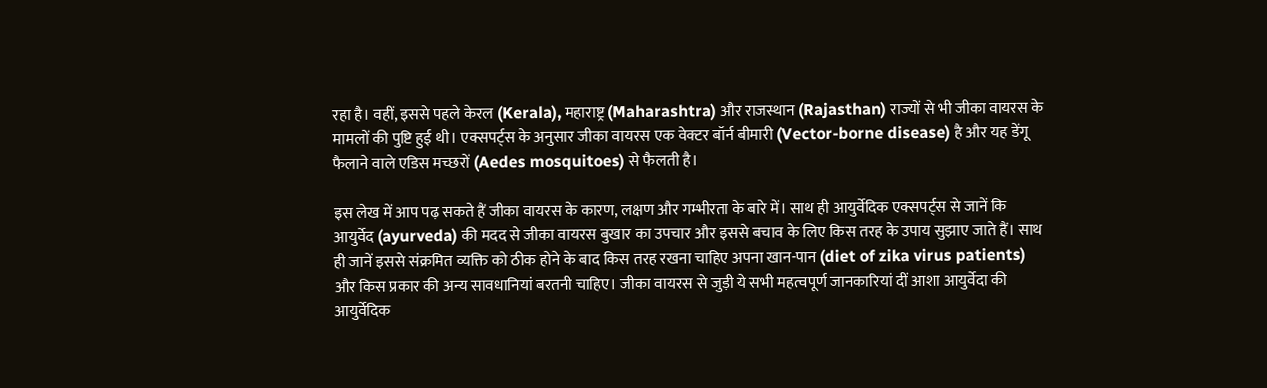रहा है। वहीं, इससे पहले केरल (Kerala), महाराष्ट्र (Maharashtra) और राजस्थान (Rajasthan) राज्यों से भी जीका वायरस के मामलों की पुष्टि हुई थी। एक्सपर्ट्स के अनुसार जीका वायरस एक वेक्टर बॉर्न बीमारी (Vector-borne disease) है और यह डेंगू फैलाने वाले एडिस मच्छरों (Aedes mosquitoes) से फैलती है।

इस लेख में आप पढ़ सकते हैं जीका वायरस के कारण, लक्षण और गम्भीरता के बारे में। साथ ही आयुर्वेदिक एक्सपर्ट्स से जानें कि आयुर्वेद (ayurveda) की मदद से जीका वायरस बुखार का उपचार और इससे बचाव के लिए किस तरह के उपाय सुझाए जाते हैं। साथ ही जानें इससे संक्रमित व्यक्ति को ठीक होने के बाद किस तरह रखना चाहिए अपना खान-पान (diet of zika virus patients) और किस प्रकार की अन्य सावधानियां बरतनी चाहिए। जीका वायरस से जुड़ी ये सभी महत्वपूर्ण जानकारियां दीं आशा आयुर्वेदा की आयुर्वेदिक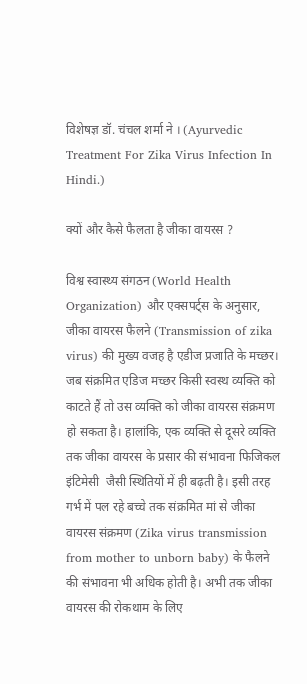विशेषज्ञ डॉ. चंचल शर्मा ने । (Ayurvedic Treatment For Zika Virus Infection In Hindi.)

क्यों और कैसे फैलता है जीका वायरस ?

विश्व स्वास्थ्य संगठन (World Health Organization) और एक्सपर्ट्स के अनुसार, जीका वायरस फैलने (Transmission of zika virus) की मुख्य वजह है एडीज प्रजाति के मच्छर। जब संक्रमित एडिज मच्छर किसी स्वस्थ व्यक्ति को काटते हैं तो उस व्यक्ति को जीका वायरस संक्रमण हो सकता है। हालांकि, एक व्यक्ति से दूसरे व्यक्ति तक जीका वायरस के प्रसार की संभावना फिजिकल इंटिमेसी  जैसी स्थितियों में ही बढ़ती है। इसी तरह गर्भ में पल रहे बच्चे तक संक्रमित मां से जीका वायरस संक्रमण (Zika virus transmission from mother to unborn baby) के फैलने की संभावना भी अधिक होती है। अभी तक जीका वायरस की रोकथाम के लिए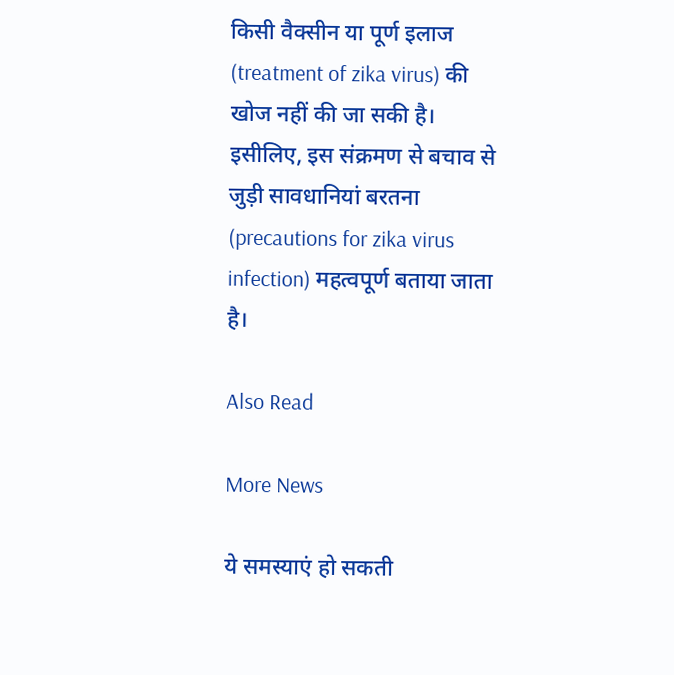किसी वैक्सीन या पूर्ण इलाज (treatment of zika virus) की खोज नहीं की जा सकी है। इसीलिए, इस संक्रमण से बचाव से जुड़ी सावधानियां बरतना (precautions for zika virus infection) महत्वपूर्ण बताया जाता है।

Also Read

More News

ये समस्याएं हो सकती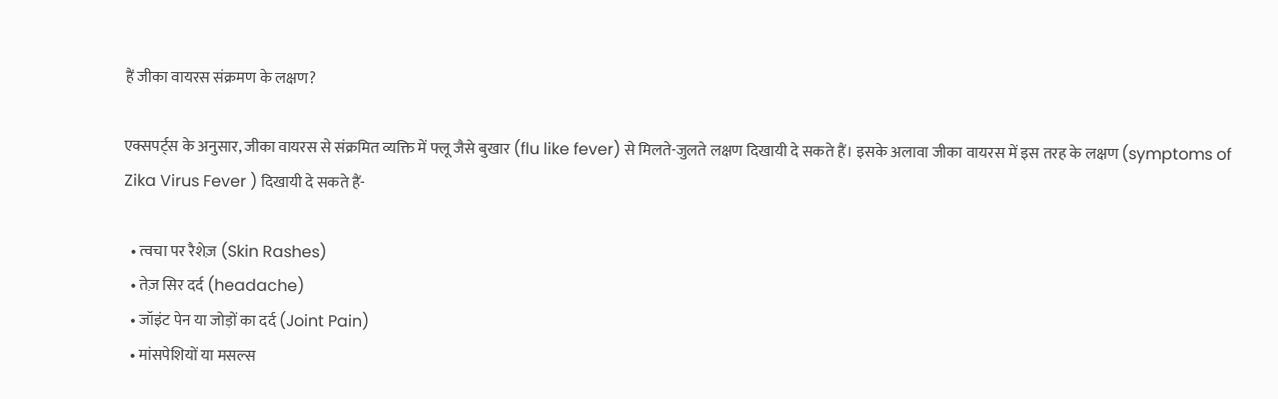हैं जीका वायरस संक्रमण के लक्षण?

एक्सपर्ट्स के अनुसार, जीका वायरस से संक्रमित व्यक्ति में फ्लू जैसे बुखार (flu like fever) से मिलते-जुलते लक्षण दिखायी दे सकते हैं। इसके अलावा जीका वायरस में इस तरह के लक्षण (symptoms of Zika Virus Fever ) दिखायी दे सकते हैं-

  • त्वचा पर रैशेज़ (Skin Rashes)
  • तेज़ सिर दर्द (headache)
  • जॉइंट पेन या जोड़ों का दर्द (Joint Pain)
  • मांसपेशियों या मसल्स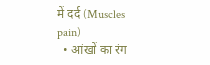में दर्द (Muscles pain)
  • आंखों का रंग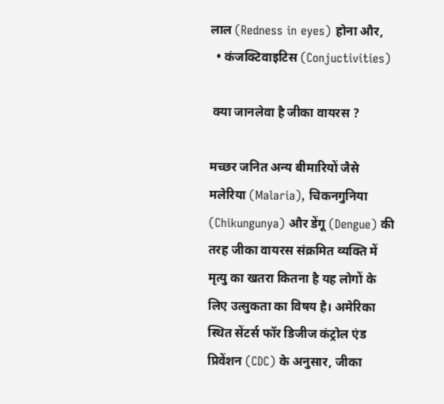लाल (Redness in eyes) होना और,
  • कंजक्टिवाइटिस (Conjuctivities)

 क्या जानलेवा है जीका वायरस ?

मच्छर जनित अन्य बीमारियों जैसे मलेरिया (Malaria), चिकनगुनिया (Chikungunya) और डेंगू (Dengue) की तरह जीका वायरस संक्रमित व्यक्ति में मृत्यु का खतरा कितना है यह लोगों के लिए उत्सुकता का विषय है। अमेरिका स्थित सेंटर्स फॉर डिजीज कंट्रोल एंड प्रिवेंशन (CDC) के अनुसार, जीका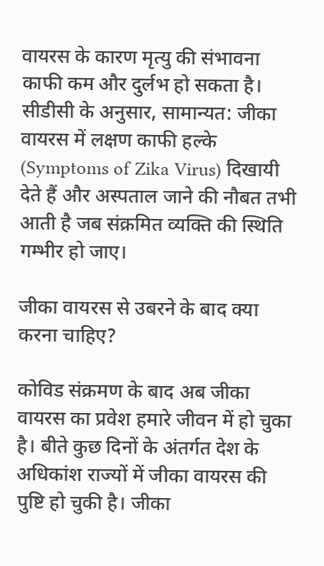वायरस के कारण मृत्यु की संभावना काफी कम और दुर्लभ हो सकता है। सीडीसी के अनुसार, सामान्यत: जीका वायरस में लक्षण काफी हल्के (Symptoms of Zika Virus) दिखायी देते हैं और अस्पताल जाने की नौबत तभी आती है जब संक्रमित व्यक्ति की स्थिति गम्भीर हो जाए।

जीका वायरस से उबरने के बाद क्या करना चाहिए?

कोविड संक्रमण के बाद अब जीका वायरस का प्रवेश हमारे जीवन में हो चुका है। बीते कुछ दिनों के अंतर्गत देश के अधिकांश राज्यों में जीका वायरस की पुष्टि हो चुकी है। जीका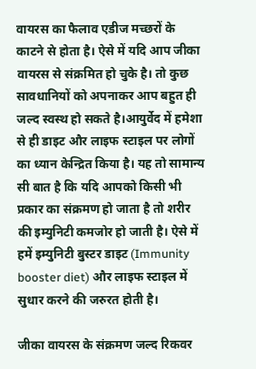वायरस का फैलाव एडीज मच्छरों के काटने से होता है। ऐसे में यदि आप जीका वायरस से संक्रमित हो चुके है। तो कुछ सावधानियों को अपनाकर आप बहुत ही जल्द स्वस्थ हो सकते है।आयुर्वेद में हमेशा से ही डाइट और लाइफ स्टाइल पर लोगों का ध्यान केन्द्रित किया है। यह तो सामान्य सी बात है कि यदि आपको किसी भी प्रकार का संक्रमण हो जाता है तो शरीर की इम्युनिटी कमजोर हो जाती है। ऐसे में हमें इम्युनिटी बुस्टर डाइट (Immunity booster diet) और लाइफ स्टाइल में सुधार करने की जरुरत होती है।

जीका वायरस के संक्रमण जल्द रिकवर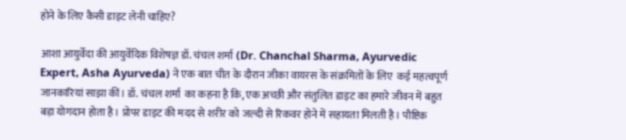होने के लिए कैसी डाइट लेनी चाहिए?

आशा आयुर्वेदा की आयुर्वेदिक विशेषज्ञ डॉ. चंचल शर्मा (Dr. Chanchal Sharma, Ayurvedic Expert, Asha Ayurveda) ने एक बात चीत के दौरान जीका वायरस के संक्रमितों के लिए  कई महत्वपूर्ण जानकारियां साझा कीं। डॉ. चंचल शर्मा  का कहना है कि, एक अच्छी और संतुलित डाइट का हमारे जीवन में बहुत बड़ा योगदान होता है। प्रोपर डाइट की मदद से शरीर को जल्दी से रिकवर होने में सहायता मिलती है। पौष्टिक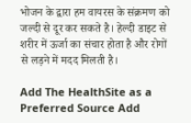भोजन के द्वारा हम वायरस के संक्रमण को जल्दी से दूर कर सकते है। हेल्दी डाइट से शरीर में ऊर्जा का संचार होता है और रोगों से लड़ने में मदद मिलती है।

Add The HealthSite as a Preferred Source Add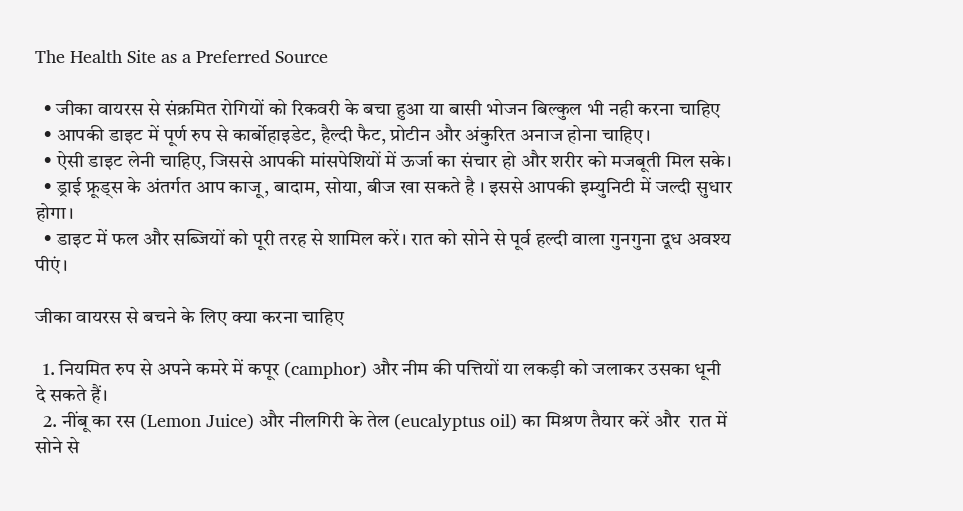The Health Site as a Preferred Source

  • जीका वायरस से संक्रमित रोगियों को रिकवरी के बचा हुआ या बासी भोजन बिल्कुल भी नही करना चाहिए
  • आपकी डाइट में पूर्ण रुप से कार्बोहाइडेट, हैल्दी फैट, प्रोटीन और अंकुरित अनाज होना चाहिए।
  • ऐसी डाइट लेनी चाहिए, जिससे आपकी मांसपेशियों में ऊर्जा का संचार हो और शरीर को मजबूती मिल सके।
  • ड्राई फ्रूड्स के अंतर्गत आप काजू, बादाम, सोया, बीज खा सकते है । इससे आपकी इम्युनिटी में जल्दी सुधार होगा।
  • डाइट में फल और सब्जियों को पूरी तरह से शामिल करें। रात को सोने से पूर्व हल्दी वाला गुनगुना दूध अवश्य पीएं।

जीका वायरस से बचने के लिए क्या करना चाहिए

  1. नियमित रुप से अपने कमरे में कपूर (camphor) और नीम की पत्तियों या लकड़ी को जलाकर उसका धूनी दे सकते हैं।
  2. नींबू का रस (Lemon Juice) और नीलगिरी के तेल (eucalyptus oil) का मिश्रण तैयार करें और  रात में सोने से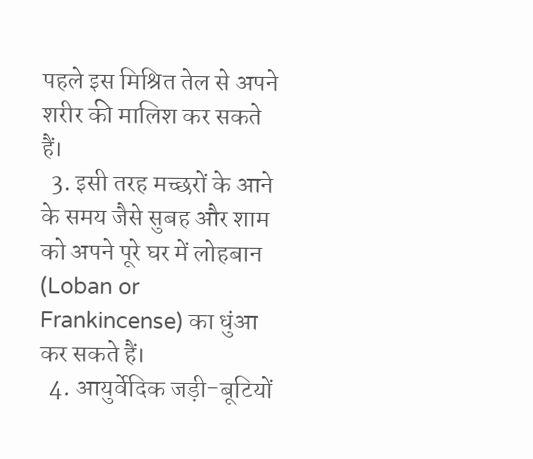पहले इस मिश्रित तेल से अपने शरीर की मालिश कर सकते हैं।
  3. इसी तरह मच्छरों के आने के समय जैसे सुबह और शाम को अपने पूरे घर में लोहबान (Loban or  Frankincense) का धुंआ कर सकते हैं।
  4. आयुर्वेदिक जड़ी-बूटियों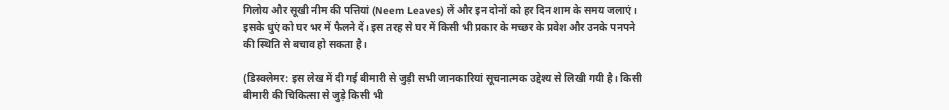गिलोय और सूखी नीम की पत्तियां (Neem Leaves) लें और इन दोनों को हर दिन शाम के समय जलाएं। इसके धुएं को घर भर में फैलने दें। इस तरह से घर में किसी भी प्रकार के मच्छर के प्रवेश और उनके पनपने की स्थिति से बचाव हो सकता है।

(डिस्क्लेमर: इस लेख में दी गई बीमारी से जुड़ी सभी जानकारियां सूचनात्मक उद्देश्य से लिखी गयी है। किसी बीमारी की चिकित्सा से जुड़े किसी भी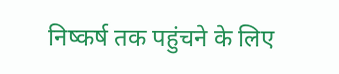निष्कर्ष तक पहुंचने के लिए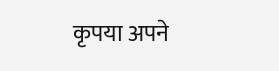कृपया अपने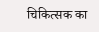चिकित्सक का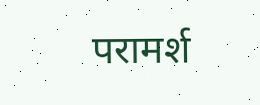परामर्श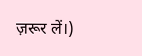ज़रूर लें।)